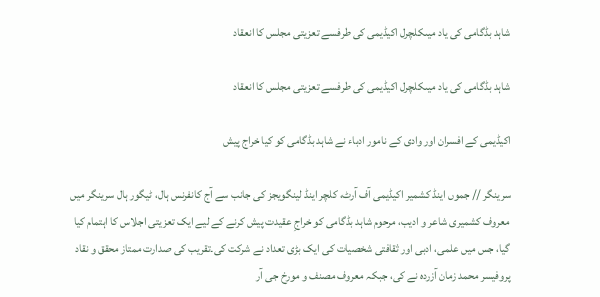شاہد بڈگامی کی یاد میںکلچرل اکیڈیمی کی طرفسے تعزیتی مجلس کا انعقاد

شاہد بڈگامی کی یاد میںکلچرل اکیڈیمی کی طرفسے تعزیتی مجلس کا انعقاد

اکیڈیمی کے افسران اور وادی کے نامور ادباء نے شاہد بڈگامی کو کیا خراج پیش

سرینگر // جموں اینڈ کشمیر اکیڈیمی آف آرٹ، کلچر اینڈ لینگویجز کی جانب سے آج کانفرنس ہال، ٹیگور ہال سرینگر میں معروف کشمیری شاعر و ادیب، مرحوم شاہد بڈگامی کو خراجِ عقیدت پیش کرنے کے لیے ایک تعزیتی اجلاس کا اہتمام کیا گیا، جس میں علمی، ادبی اور ثقافتی شخصیات کی ایک بڑی تعداد نے شرکت کی۔تقریب کی صدارت ممتاز محقق و نقاد پروفیسر محمد زمان آزردہ نے کی، جبکہ معروف مصنف و مورخ جی آر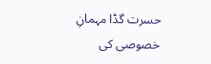حسرت گڈا مہمانِ خصوصی کی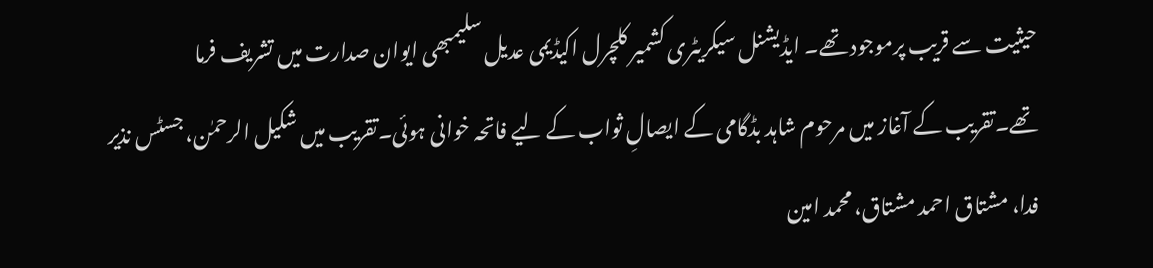حیثیت سے قریب پرموجود تھے۔ ایڈیشنل سیکریٹری کشمیر کلچرل اکیڈیمی عدیل سلیمبھی ایوان صدارت میں تشریف فرما تھے۔تقریب کے آغاز میں مرحوم شاہد بڈگامی کے ایصالِ ثواب کے لیے فاتحہ خوانی ہوئی۔تقریب میں شکیل الرحمٰن، جسٹس نذیر فدا، مشتاق احمد مشتاق، محمد امین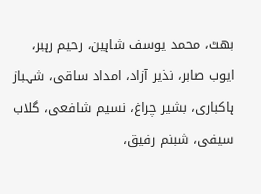بھٹ، محمد یوسف شاہین، رحیم رہبر، ایوب صابر، نذیر آزاد، امداد ساقی، شہباز ہاکباری، بشیر چراغ، نسیم شافعی، گلاب سیفی، شبنم رفیق،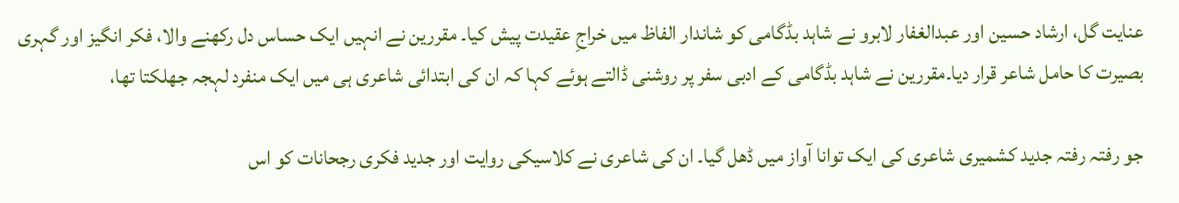عنایت گل، ارشاد حسین اور عبدالغفار لابرو نے شاہد بڈگامی کو شاندار الفاظ میں خراجِ عقیدت پیش کیا۔ مقررین نے انہیں ایک حساس دل رکھنے والا، فکر انگیز اور گہری بصیرت کا حامل شاعر قرار دیا۔مقررین نے شاہد بڈگامی کے ادبی سفر پر روشنی ڈالتے ہوئے کہا کہ ان کی ابتدائی شاعری ہی میں ایک منفرد لہجہ جھلکتا تھا،

جو رفتہ رفتہ جدید کشمیری شاعری کی ایک توانا آواز میں ڈھل گیا۔ ان کی شاعری نے کلاسیکی روایت اور جدید فکری رجحانات کو اس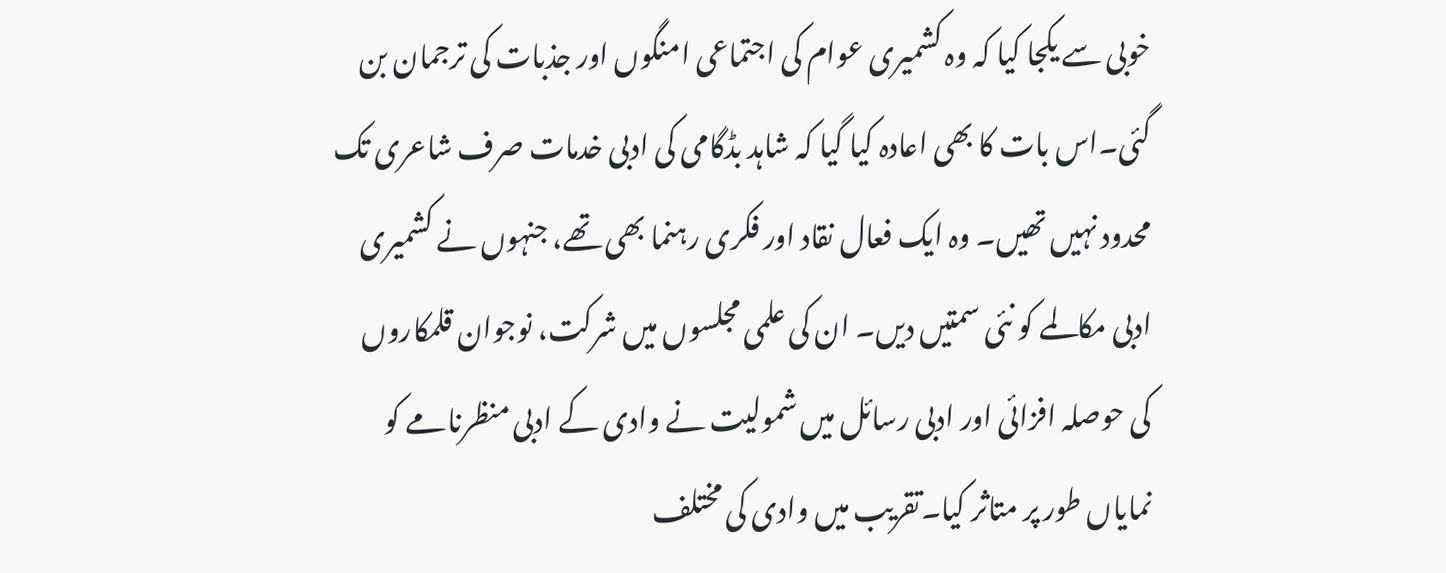خوبی سے یکجا کیا کہ وہ کشمیری عوام کی اجتماعی امنگوں اور جذبات کی ترجمان بن گئی۔اس بات کا بھی اعادہ کیا گیا کہ شاہد بڈگامی کی ادبی خدمات صرف شاعری تک محدود نہیں تھیں۔ وہ ایک فعال نقاد اور فکری رہنما بھی تھے، جنہوں نے کشمیری ادبی مکالمے کو نئی سمتیں دیں۔ ان کی علمی مجلسوں میں شرکت، نوجوان قلمکاروں کی حوصلہ افزائی اور ادبی رسائل میں شمولیت نے وادی کے ادبی منظرنامے کو نمایاں طور پر متاثر کیا۔تقریب میں وادی کی مختلف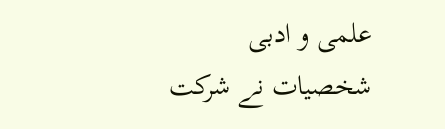علمی و ادبی شخصیات نے شرکت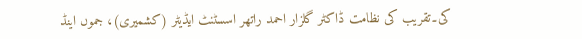کی۔تقریب کی نظامت ڈاکٹر گلزار احمد راتھر اسسٹنٹ ایڈیٹر (کشمیری)، جموں اینڈ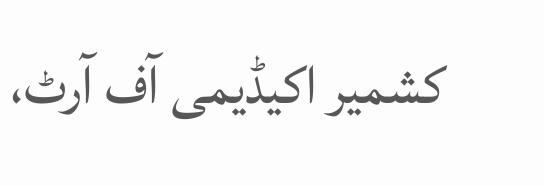کشمیر اکیڈیمی آف آرٹ،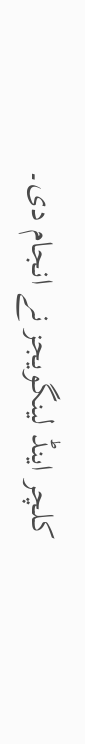کلچر اینڈ لینگویجز نے انجام دی۔